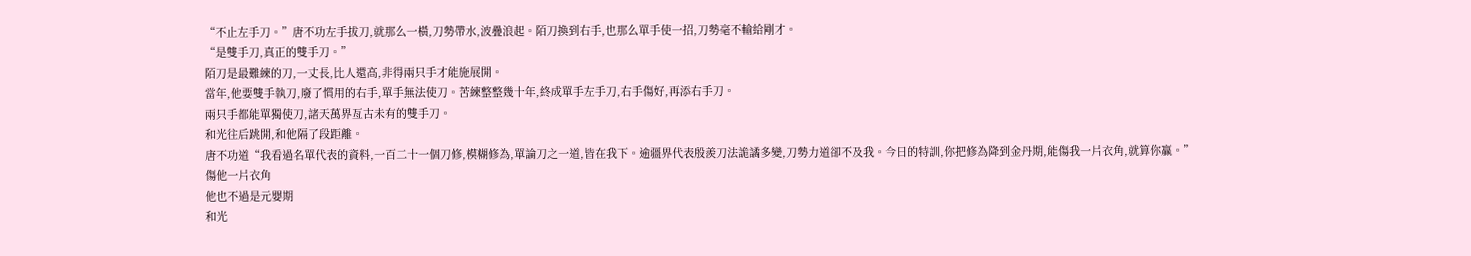“不止左手刀。”唐不功左手拔刀,就那么一橫,刀勢帶水,波疊浪起。陌刀換到右手,也那么單手使一招,刀勢毫不輸給剛才。
“是雙手刀,真正的雙手刀。”
陌刀是最難練的刀,一丈長,比人還高,非得兩只手才能施展開。
當年,他要雙手執刀,廢了慣用的右手,單手無法使刀。苦練整整幾十年,終成單手左手刀,右手傷好,再添右手刀。
兩只手都能單獨使刀,諸天萬界亙古未有的雙手刀。
和光往后跳開,和他隔了段距離。
唐不功道“我看過名單代表的資料,一百二十一個刀修,模糊修為,單論刀之一道,皆在我下。逾疆界代表殷羨刀法詭譎多變,刀勢力道卻不及我。今日的特訓,你把修為降到金丹期,能傷我一片衣角,就算你贏。”
傷他一片衣角
他也不過是元嬰期
和光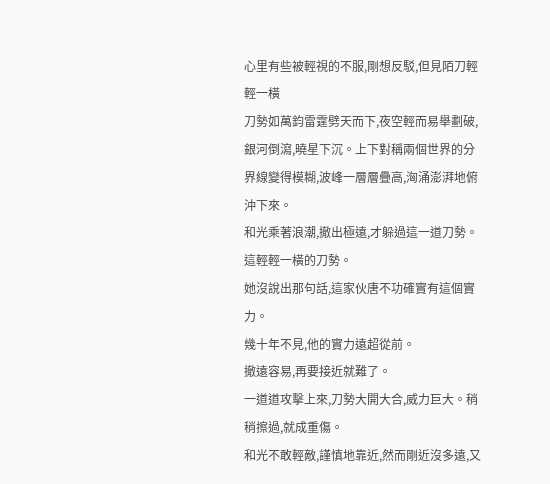心里有些被輕視的不服,剛想反駁,但見陌刀輕輕一橫
刀勢如萬鈞雷霆劈天而下,夜空輕而易舉劃破,銀河倒瀉,曉星下沉。上下對稱兩個世界的分界線變得模糊,波峰一層層疊高,洶涌澎湃地俯沖下來。
和光乘著浪潮,撤出極遠,才躲過這一道刀勢。
這輕輕一橫的刀勢。
她沒說出那句話,這家伙唐不功確實有這個實力。
幾十年不見,他的實力遠超從前。
撤遠容易,再要接近就難了。
一道道攻擊上來,刀勢大開大合,威力巨大。稍稍擦過,就成重傷。
和光不敢輕敵,謹慎地靠近,然而剛近沒多遠,又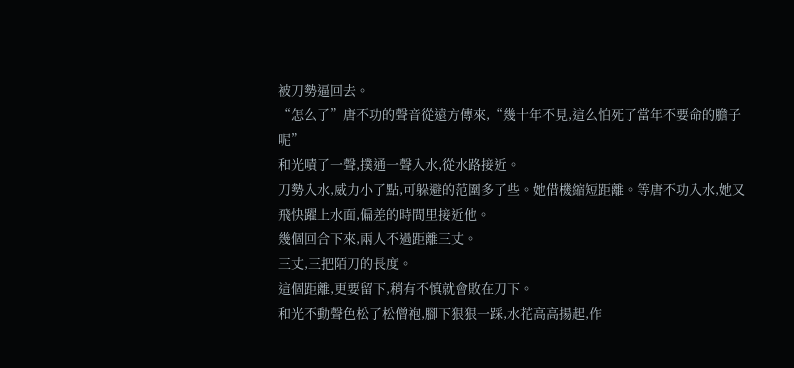被刀勢逼回去。
“怎么了”唐不功的聲音從遠方傳來,“幾十年不見,這么怕死了當年不要命的膽子呢”
和光嘖了一聲,撲通一聲入水,從水路接近。
刀勢入水,威力小了點,可躲避的范圍多了些。她借機縮短距離。等唐不功入水,她又飛快躍上水面,偏差的時間里接近他。
幾個回合下來,兩人不過距離三丈。
三丈,三把陌刀的長度。
這個距離,更要留下,稍有不慎就會敗在刀下。
和光不動聲色松了松僧袍,腳下狠狠一踩,水花高高揚起,作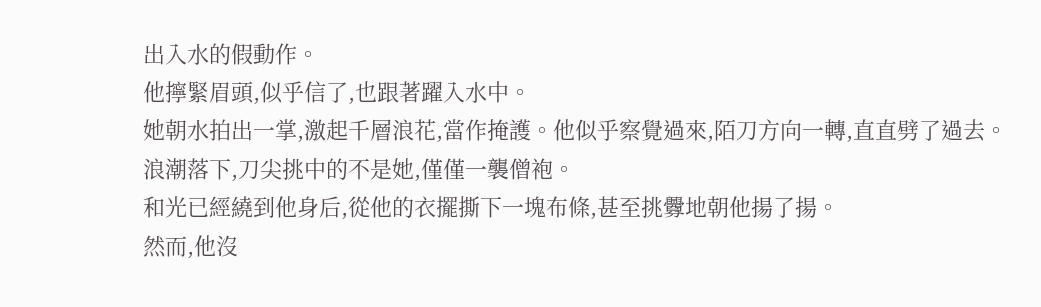出入水的假動作。
他擰緊眉頭,似乎信了,也跟著躍入水中。
她朝水拍出一掌,激起千層浪花,當作掩護。他似乎察覺過來,陌刀方向一轉,直直劈了過去。
浪潮落下,刀尖挑中的不是她,僅僅一襲僧袍。
和光已經繞到他身后,從他的衣擺撕下一塊布條,甚至挑釁地朝他揚了揚。
然而,他沒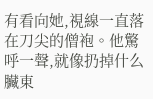有看向她,視線一直落在刀尖的僧袍。他驚呼一聲,就像扔掉什么臟東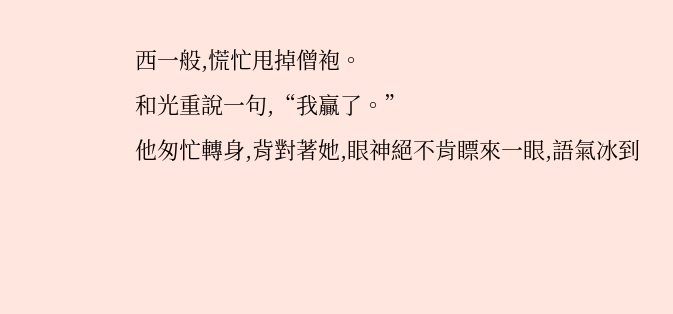西一般,慌忙甩掉僧袍。
和光重說一句,“我贏了。”
他匆忙轉身,背對著她,眼神絕不肯瞟來一眼,語氣冰到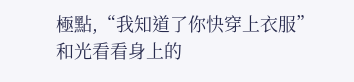極點,“我知道了你快穿上衣服”
和光看看身上的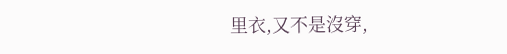里衣,又不是沒穿,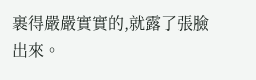裹得嚴嚴實實的,就露了張臉出來。